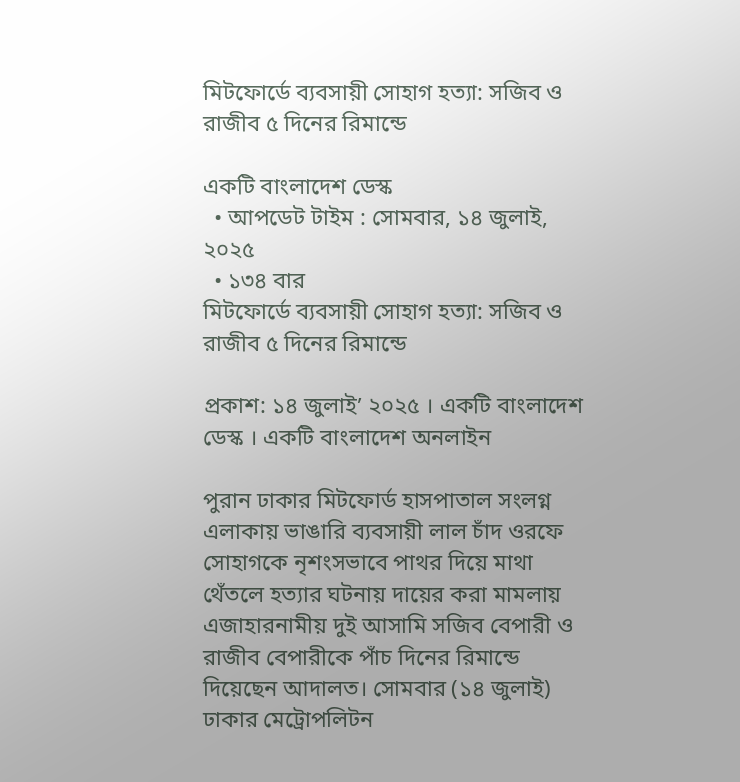মিটফোর্ডে ব্যবসায়ী সোহাগ হত্যা: সজিব ও রাজীব ৫ দিনের রিমান্ডে

একটি বাংলাদেশ ডেস্ক
  • আপডেট টাইম : সোমবার, ১৪ জুলাই, ২০২৫
  • ১৩৪ বার
মিটফোর্ডে ব্যবসায়ী সোহাগ হত্যা: সজিব ও রাজীব ৫ দিনের রিমান্ডে

প্রকাশ: ১৪ জুলাই’ ২০২৫ । একটি বাংলাদেশ ডেস্ক । একটি বাংলাদেশ অনলাইন

পুরান ঢাকার মিটফোর্ড হাসপাতাল সংলগ্ন এলাকায় ভাঙারি ব্যবসায়ী লাল চাঁদ ওরফে সোহাগকে নৃশংসভাবে পাথর দিয়ে মাথা থেঁতলে হত্যার ঘটনায় দায়ের করা মামলায় এজাহারনামীয় দুই আসামি সজিব বেপারী ও রাজীব বেপারীকে পাঁচ দিনের রিমান্ডে দিয়েছেন আদালত। সোমবার (১৪ জুলাই) ঢাকার মেট্রোপলিটন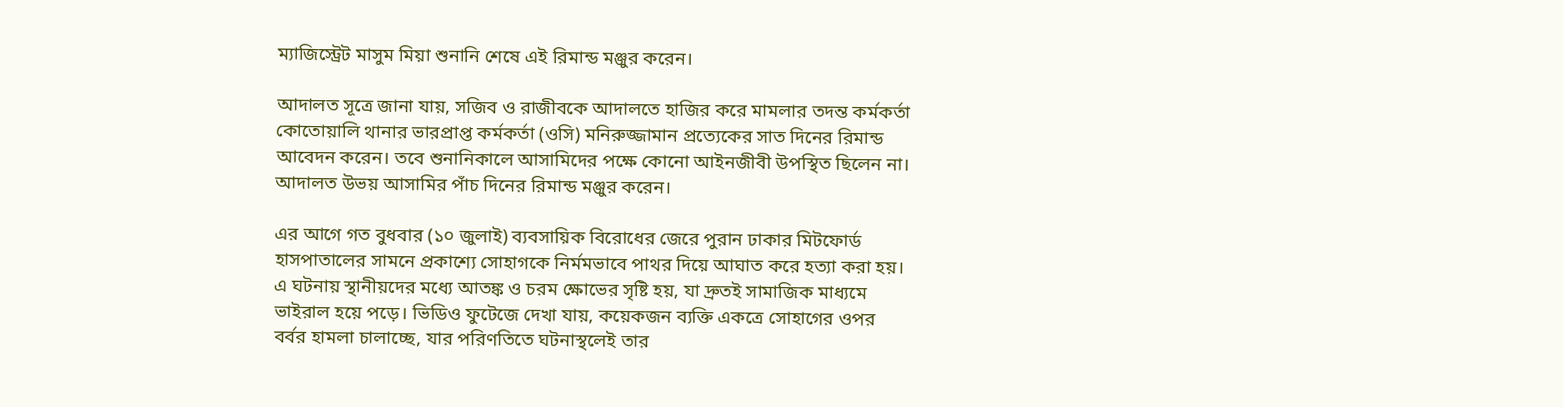ম্যাজিস্ট্রেট মাসুম মিয়া শুনানি শেষে এই রিমান্ড মঞ্জুর করেন।

আদালত সূত্রে জানা যায়, সজিব ও রাজীবকে আদালতে হাজির করে মামলার তদন্ত কর্মকর্তা কোতোয়ালি থানার ভারপ্রাপ্ত কর্মকর্তা (ওসি) মনিরুজ্জামান প্রত্যেকের সাত দিনের রিমান্ড আবেদন করেন। তবে শুনানিকালে আসামিদের পক্ষে কোনো আইনজীবী উপস্থিত ছিলেন না। আদালত উভয় আসামির পাঁচ দিনের রিমান্ড মঞ্জুর করেন।

এর আগে গত বুধবার (১০ জুলাই) ব্যবসায়িক বিরোধের জেরে পুরান ঢাকার মিটফোর্ড হাসপাতালের সামনে প্রকাশ্যে সোহাগকে নির্মমভাবে পাথর দিয়ে আঘাত করে হত্যা করা হয়। এ ঘটনায় স্থানীয়দের মধ্যে আতঙ্ক ও চরম ক্ষোভের সৃষ্টি হয়, যা দ্রুতই সামাজিক মাধ্যমে ভাইরাল হয়ে পড়ে। ভিডিও ফুটেজে দেখা যায়, কয়েকজন ব্যক্তি একত্রে সোহাগের ওপর বর্বর হামলা চালাচ্ছে, যার পরিণতিতে ঘটনাস্থলেই তার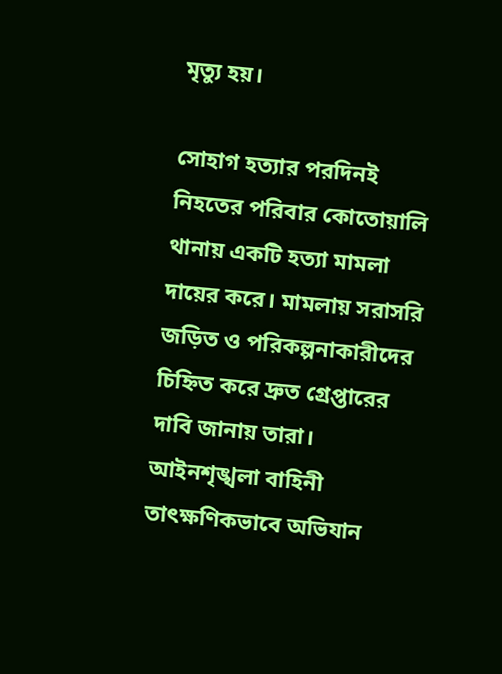মৃত্যু হয়।

সোহাগ হত্যার পরদিনই নিহতের পরিবার কোতোয়ালি থানায় একটি হত্যা মামলা দায়ের করে। মামলায় সরাসরি জড়িত ও পরিকল্পনাকারীদের চিহ্নিত করে দ্রুত গ্রেপ্তারের দাবি জানায় তারা। আইনশৃঙ্খলা বাহিনী তাৎক্ষণিকভাবে অভিযান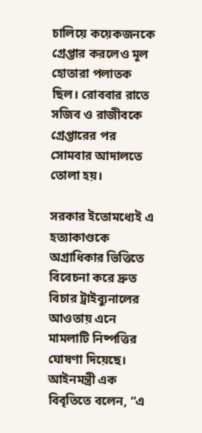চালিয়ে কয়েকজনকে গ্রেপ্তার করলেও মূল হোতারা পলাতক ছিল। রোববার রাতে সজিব ও রাজীবকে গ্রেপ্তারের পর সোমবার আদালতে তোলা হয়।

সরকার ইতোমধ্যেই এ হত্যাকাণ্ডকে অগ্রাধিকার ভিত্তিতে বিবেচনা করে দ্রুত বিচার ট্রাইব্যুনালের আওতায় এনে মামলাটি নিষ্পত্তির ঘোষণা দিয়েছে। আইনমন্ত্রী এক বিবৃতিতে বলেন, “এ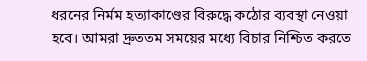ধরনের নির্মম হত্যাকাণ্ডের বিরুদ্ধে কঠোর ব্যবস্থা নেওয়া হবে। আমরা দ্রুততম সময়ের মধ্যে বিচার নিশ্চিত করতে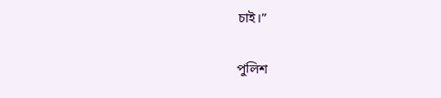চাই।”

পুলিশ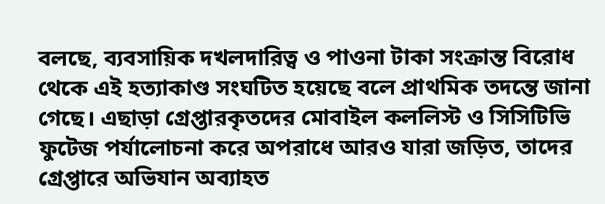বলছে, ব্যবসায়িক দখলদারিত্ব ও পাওনা টাকা সংক্রান্ত বিরোধ থেকে এই হত্যাকাণ্ড সংঘটিত হয়েছে বলে প্রাথমিক তদন্তে জানা গেছে। এছাড়া গ্রেপ্তারকৃতদের মোবাইল কললিস্ট ও সিসিটিভি ফুটেজ পর্যালোচনা করে অপরাধে আরও যারা জড়িত, তাদের গ্রেপ্তারে অভিযান অব্যাহত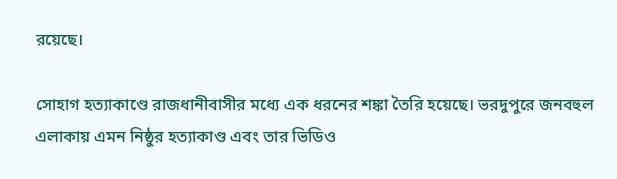রয়েছে।

সোহাগ হত্যাকাণ্ডে রাজধানীবাসীর মধ্যে এক ধরনের শঙ্কা তৈরি হয়েছে। ভরদুপুরে জনবহুল এলাকায় এমন নিষ্ঠুর হত্যাকাণ্ড এবং তার ভিডিও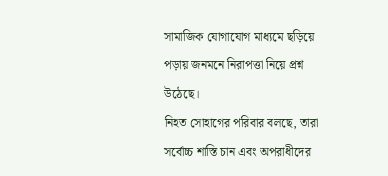সামাজিক যোগাযোগ মাধ্যমে ছড়িয়ে পড়ায় জনমনে নিরাপত্তা নিয়ে প্রশ্ন উঠেছে।
নিহত সোহাগের পরিবার বলছে, তারা সর্বোচ্চ শাস্তি চান এবং অপরাধীদের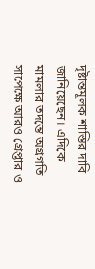দৃষ্টান্তমূলক শাস্তির দাবি জানিয়েছেন। এদিকে মামলার তদন্তে অগ্রগতি সাপেক্ষে আরও গ্রেপ্তার ও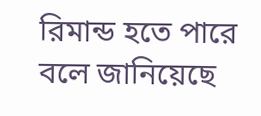রিমান্ড হতে পারে বলে জানিয়েছে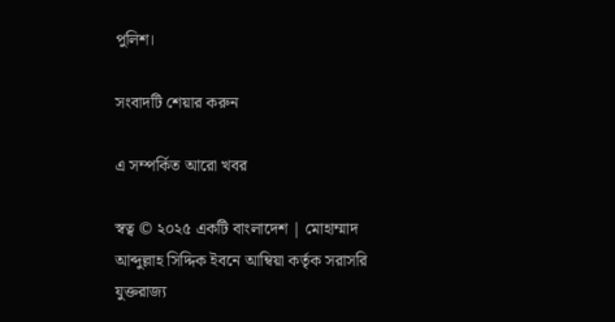পুলিশ।

সংবাদটি শেয়ার করুন

এ সম্পর্কিত আরো খবর

স্বত্ব © ২০২৫ একটি বাংলাদেশ | মোহাম্মাদ আব্দুল্লাহ সিদ্দিক ইবনে আম্বিয়া কর্তৃক সরাসরি যুক্তরাজ্য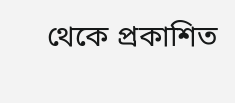থেকে প্রকাশিত